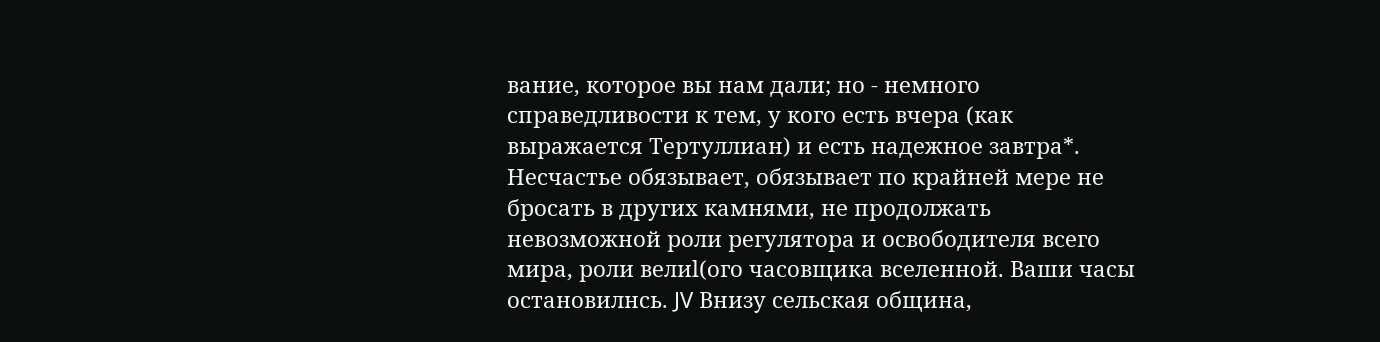вание, которое вы нам дали; но - немного справедливости к тем, у кого есть вчера (как выражается Тертуллиан) и есть надежное завтра*. Несчастье обязывает, обязывает по крайней мере не бросать в других камнями, не продолжать невозможной роли регулятора и освободителя всего мира, роли велиl(ого часовщика вселенной. Ваши часы остановилнсь. JV Внизу сельская община,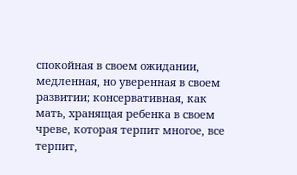спокойная в своем ожидании, медленная, но уверенная в своем развитии; консервативная, как мать, хранящая ребенка в своем чреве, которая терпит многое, все терпит,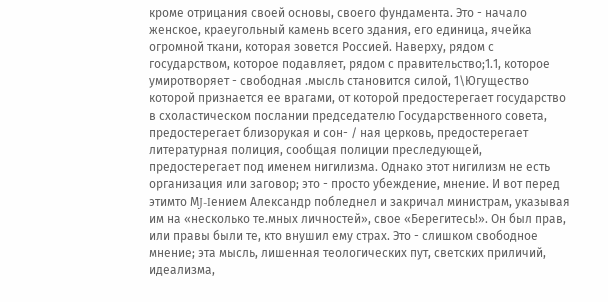кроме отрицания своей основы, своего фундамента. Это - начало женское, краеугольный камень всего здания, его единица, ячейка огромной ткани, которая зовется Россией. Наверху, рядом с государством, которое подавляет, рядом с правительство;1.1, которое умиротворяет - свободная .мысль становится силой, 1\Югущество которой признается ее врагами, от которой предостерегает государство в схоластическом послании председателю Государственного совета, предостерегает близорукая и сон- / ная церковь, предостерегает литературная полиция, сообщая полиции преследующей, предостерегает под именем нигилизма. Однако этот нигилизм не есть организация или заговор; это - просто убеждение, мнение. И вот перед этимто МJ-Iением Александр побледнел и закричал министрам, указывая им на «несколько те.мных личностей», свое «Берегитесь!». Он был прав, или правы были те, кто внушил ему страх. Это - слишком свободное мнение; эта мысль, лишенная теологических пут, светских приличий, идеализма,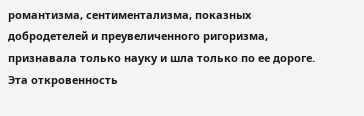романтизма, сентиментализма, показных добродетелей и преувеличенного ригоризма, признавала только науку и шла только по ее дороге. Эта откровенность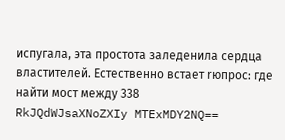испугала, эта простота заледенила сердца властителей. Естественно встает rюпрос: где найти мост между 338
RkJQdWJsaXNoZXIy MTExMDY2NQ==